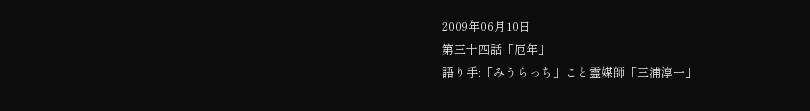2009年06月10日
第三十四話「厄年」
語り手:「みうらっち」こと霊媒師「三浦淳一」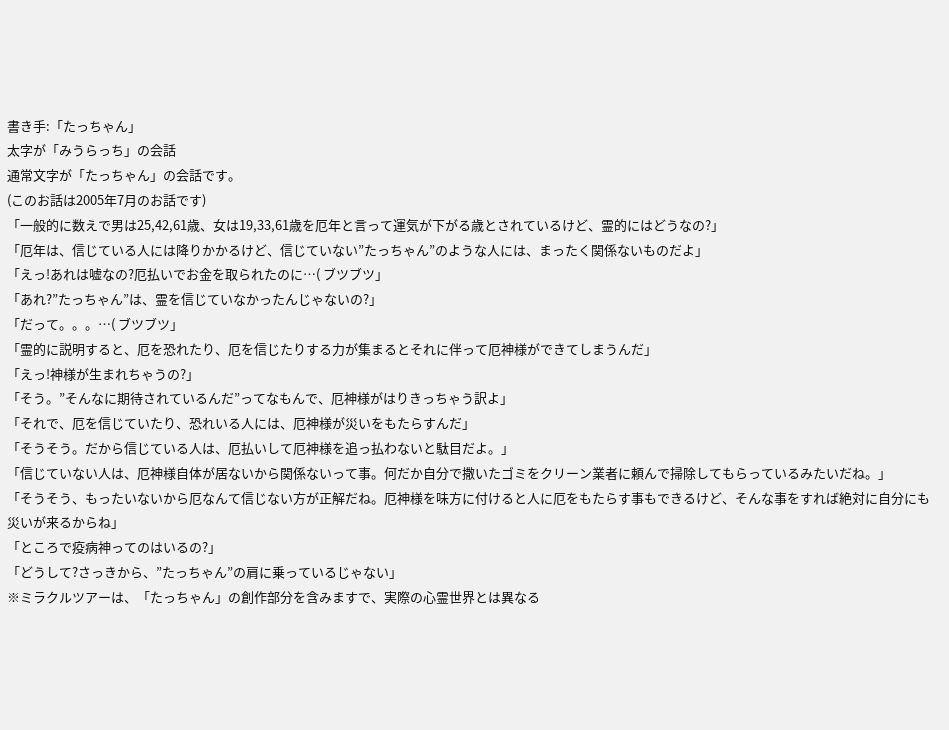書き手:「たっちゃん」
太字が「みうらっち」の会話
通常文字が「たっちゃん」の会話です。
(このお話は2005年7月のお話です)
「一般的に数えで男は25,42,61歳、女は19,33,61歳を厄年と言って運気が下がる歳とされているけど、霊的にはどうなの?」
「厄年は、信じている人には降りかかるけど、信じていない”たっちゃん”のような人には、まったく関係ないものだよ」
「えっ!あれは嘘なの?厄払いでお金を取られたのに…( ブツブツ」
「あれ?”たっちゃん”は、霊を信じていなかったんじゃないの?」
「だって。。。…( ブツブツ」
「霊的に説明すると、厄を恐れたり、厄を信じたりする力が集まるとそれに伴って厄神様ができてしまうんだ」
「えっ!神様が生まれちゃうの?」
「そう。”そんなに期待されているんだ”ってなもんで、厄神様がはりきっちゃう訳よ」
「それで、厄を信じていたり、恐れいる人には、厄神様が災いをもたらすんだ」
「そうそう。だから信じている人は、厄払いして厄神様を追っ払わないと駄目だよ。」
「信じていない人は、厄神様自体が居ないから関係ないって事。何だか自分で撒いたゴミをクリーン業者に頼んで掃除してもらっているみたいだね。」
「そうそう、もったいないから厄なんて信じない方が正解だね。厄神様を味方に付けると人に厄をもたらす事もできるけど、そんな事をすれば絶対に自分にも災いが来るからね」
「ところで疫病神ってのはいるの?」
「どうして?さっきから、”たっちゃん”の肩に乗っているじゃない」
※ミラクルツアーは、「たっちゃん」の創作部分を含みますで、実際の心霊世界とは異なる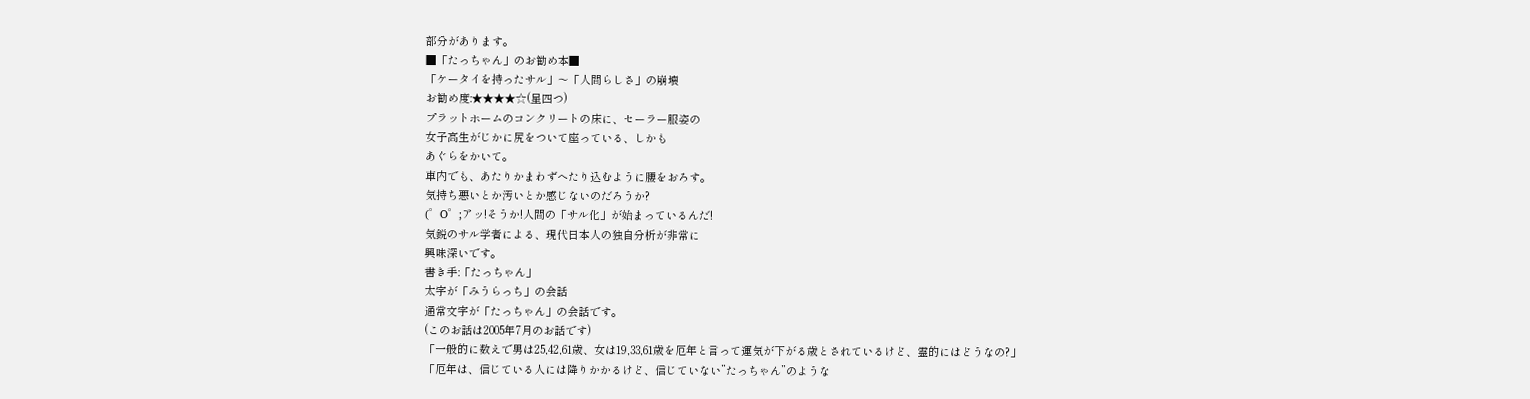部分があります。
■「たっちゃん」のお勧め本■
「ケータイを持ったサル」〜「人間らしさ」の崩壊
お勧め度:★★★★☆(星四つ)
プラットホームのコンクリートの床に、セーラー服姿の
女子高生がじかに尻をついて座っている、しかも
あぐらをかいて。
車内でも、あたりかまわずへたり込むように腰をおろす。
気持ち悪いとか汚いとか感じないのだろうか?
(゜O゜;アッ!そうか!人間の「サル化」が始まっているんだ!
気鋭のサル学者による、現代日本人の独自分析が非常に
興味深いです。
書き手:「たっちゃん」
太字が「みうらっち」の会話
通常文字が「たっちゃん」の会話です。
(このお話は2005年7月のお話です)
「一般的に数えで男は25,42,61歳、女は19,33,61歳を厄年と言って運気が下がる歳とされているけど、霊的にはどうなの?」
「厄年は、信じている人には降りかかるけど、信じていない”たっちゃん”のような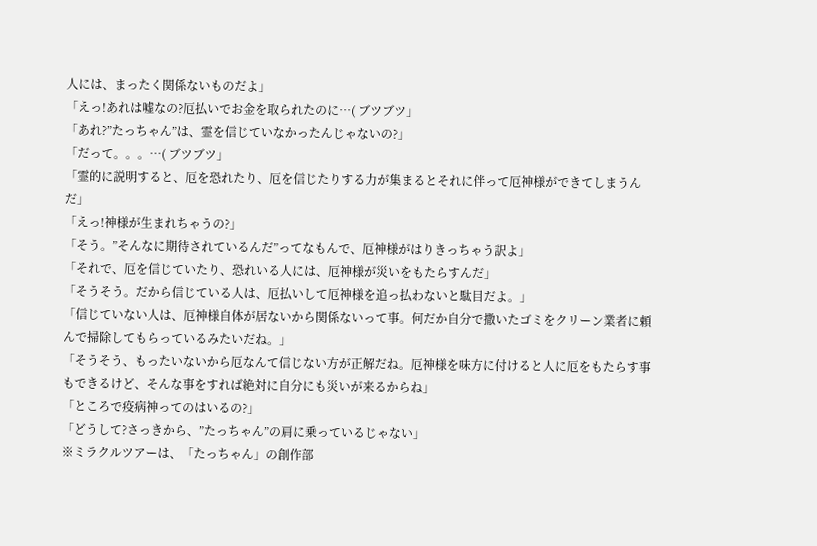人には、まったく関係ないものだよ」
「えっ!あれは嘘なの?厄払いでお金を取られたのに…( ブツブツ」
「あれ?”たっちゃん”は、霊を信じていなかったんじゃないの?」
「だって。。。…( ブツブツ」
「霊的に説明すると、厄を恐れたり、厄を信じたりする力が集まるとそれに伴って厄神様ができてしまうんだ」
「えっ!神様が生まれちゃうの?」
「そう。”そんなに期待されているんだ”ってなもんで、厄神様がはりきっちゃう訳よ」
「それで、厄を信じていたり、恐れいる人には、厄神様が災いをもたらすんだ」
「そうそう。だから信じている人は、厄払いして厄神様を追っ払わないと駄目だよ。」
「信じていない人は、厄神様自体が居ないから関係ないって事。何だか自分で撒いたゴミをクリーン業者に頼んで掃除してもらっているみたいだね。」
「そうそう、もったいないから厄なんて信じない方が正解だね。厄神様を味方に付けると人に厄をもたらす事もできるけど、そんな事をすれば絶対に自分にも災いが来るからね」
「ところで疫病神ってのはいるの?」
「どうして?さっきから、”たっちゃん”の肩に乗っているじゃない」
※ミラクルツアーは、「たっちゃん」の創作部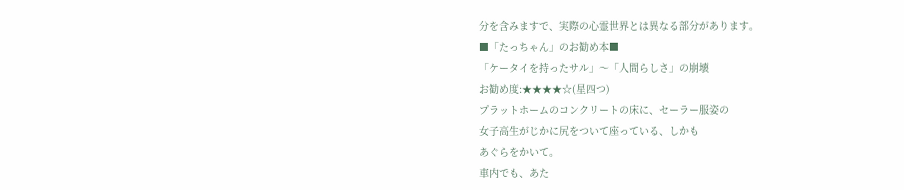分を含みますで、実際の心霊世界とは異なる部分があります。
■「たっちゃん」のお勧め本■
「ケータイを持ったサル」〜「人間らしさ」の崩壊
お勧め度:★★★★☆(星四つ)
プラットホームのコンクリートの床に、セーラー服姿の
女子高生がじかに尻をついて座っている、しかも
あぐらをかいて。
車内でも、あた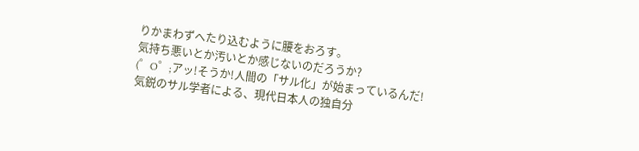りかまわずへたり込むように腰をおろす。
気持ち悪いとか汚いとか感じないのだろうか?
(゜O゜;アッ!そうか!人間の「サル化」が始まっているんだ!
気鋭のサル学者による、現代日本人の独自分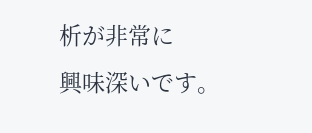析が非常に
興味深いです。